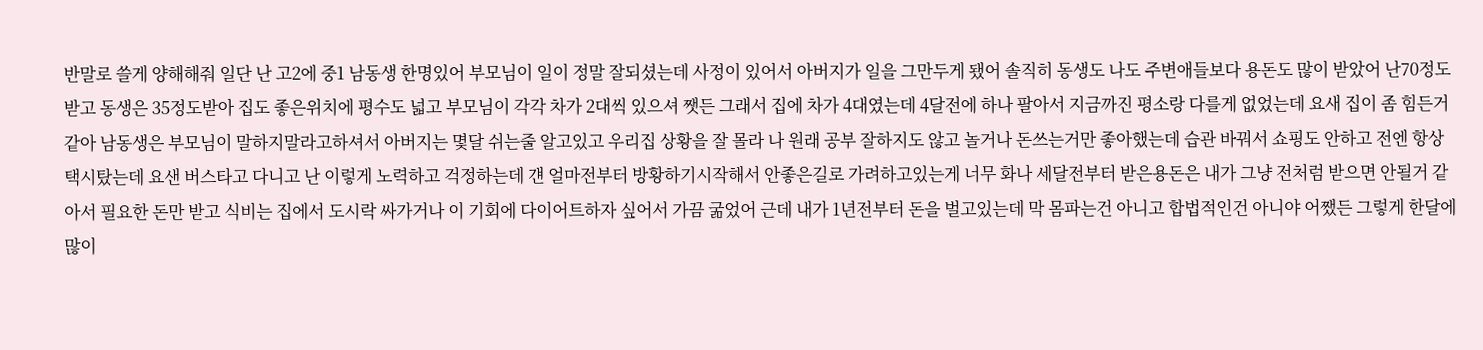반말로 쓸게 양해해줘 일단 난 고2에 중1 남동생 한명있어 부모님이 일이 정말 잘되셨는데 사정이 있어서 아버지가 일을 그만두게 됐어 솔직히 동생도 나도 주변애들보다 용돈도 많이 받았어 난70정도 받고 동생은 35정도받아 집도 좋은위치에 평수도 넓고 부모님이 각각 차가 2대씩 있으셔 쨋든 그래서 집에 차가 4대였는데 4달전에 하나 팔아서 지금까진 평소랑 다를게 없었는데 요새 집이 좀 힘든거같아 남동생은 부모님이 말하지말라고하셔서 아버지는 몇달 쉬는줄 알고있고 우리집 상황을 잘 몰라 나 원래 공부 잘하지도 않고 놀거나 돈쓰는거만 좋아했는데 습관 바꿔서 쇼핑도 안하고 전엔 항상 택시탔는데 요샌 버스타고 다니고 난 이렇게 노력하고 걱정하는데 걘 얼마전부터 방황하기시작해서 안좋은길로 가려하고있는게 너무 화나 세달전부터 받은용돈은 내가 그냥 전처럼 받으면 안될거 같아서 필요한 돈만 받고 식비는 집에서 도시락 싸가거나 이 기회에 다이어트하자 싶어서 가끔 굶었어 근데 내가 1년전부터 돈을 벌고있는데 막 몸파는건 아니고 합법적인건 아니야 어쨌든 그렇게 한달에 많이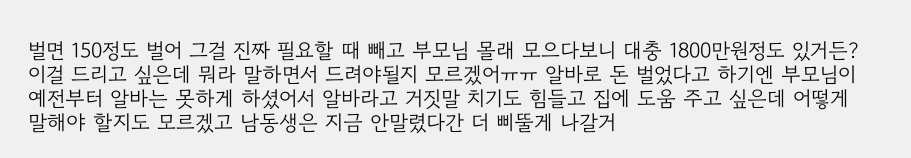벌면 150정도 벌어 그걸 진짜 필요할 때 빼고 부모님 몰래 모으다보니 대충 1800만원정도 있거든? 이걸 드리고 싶은데 뭐라 말하면서 드려야될지 모르겠어ㅠㅠ 알바로 돈 벌었다고 하기엔 부모님이 예전부터 알바는 못하게 하셨어서 알바라고 거짓말 치기도 힘들고 집에 도움 주고 싶은데 어떻게말해야 할지도 모르겠고 남동생은 지금 안말렸다간 더 삐뚤게 나갈거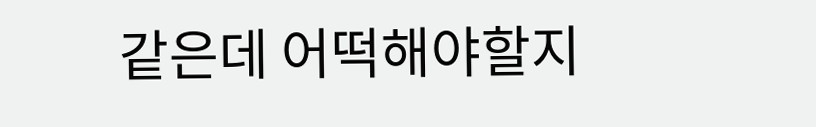같은데 어떡해야할지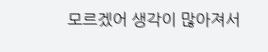모르겠어 생각이 많아져서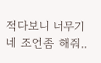적다보니 너무기네 조언좀 해줘..